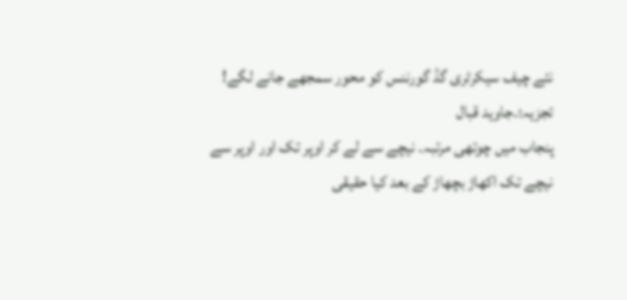نئے چیف سیکرٹری گڈ گورننس کو محور سمجھے جانے لگے!
تجزیہ؛۔جاوید قبال
پنجاب میں چوتھی مرتبہ۔ نیچے سے لے کر اوپر تک اور اوپر سے نیچے تک اکھاڑ بچھاڑ کے بعد کیا حقیقی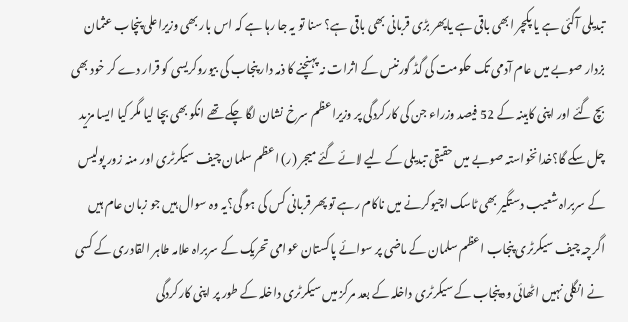تبدیلی آگئی ہے یا پکچر ابھی باقی ہے یاپھر بڑی قربانی بھی باقی ہے؟ سنا تو یہ جا رہا ہے کہ اس بار بھی وزیراعلی پنچاب عثمان بزدار صوبے میں عام آدمی تک حکومت کی گڈ گورننس کے اثرات نہ پہنچنے کا ذمہ دار پنجاب کی بیوروکریسی کو قرار دے کر خود بھی بچ گئے اور اپنی کابینہ کے 52 فیصد وزراء جن کی کارکردگی پر وزیراعظم سرخ نشان لگا چکے تھے انکو بھی بچا لیا مگر کیا ایسا مزید چل سکے گا؟خدانخواستہ صوبے میں حقیقی تبدیلی کے لیے لائے گئے میجر (ر) اعظم سلمان چیف سیکرٹری اور منہ زور پولیس کے سربراہ شعیب دستگیر بھی ٹاسک اچیوکرنے میں ناکام رہے تو پھر قربانی کس کی ہو گی؟یہ وہ سوال ہیں جو زبان عام ہیں اگرچہ چیف سیکرٹری پنجاب اعظم سلمان کے ماضی پر سوائے پاکستان عوامی تحریک کے سربراہ علامہ طاہر القادری کے کسی نے انگلی نہیں اٹھائی وہ پنجاب کے سیکرٹری داخلہ کے بعد مرکز میں سیکرٹری داخلہ کے طور پر اپنی کارکردگی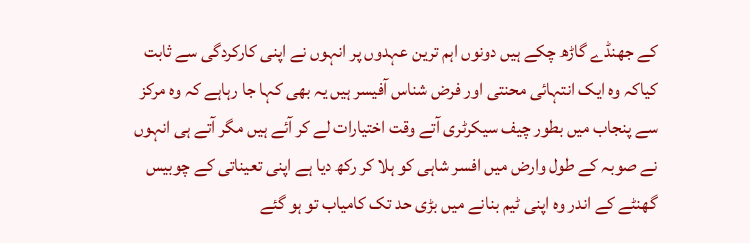کے جھنڈے گاڑھ چکے ہیں دونوں اہم ترین عہدوں پر انہوں نے اپنی کارکردگی سے ثابت کیاکہ وہ ایک انتہائی محنتی اور فرض شناس آفیسر ہیں یہ بھی کہا جا رہاہے کہ وہ مرکز سے پنجاب میں بطور چیف سیکرٹری آتے وقت اختیارات لے کر آئے ہیں مگر آتے ہی انہوں نے صوبہ کے طول وارض میں افسر شاہی کو ہلا کر رکھ دیا ہے اپنی تعیناتی کے چوبیس گھنٹے کے اندر وہ اپنی ٹیم بنانے میں بڑی حد تک کامیاب تو ہو گئے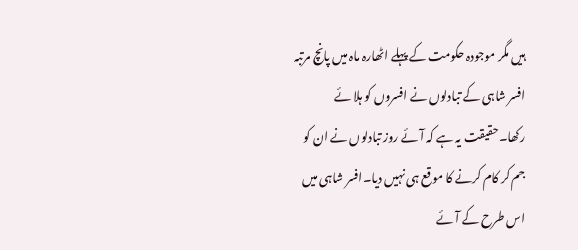ہیں مگر موجودہ حکومت کے پہلے اٹھارہ ماہ میں پانچ مرتبہ افسر شاہی کے تبادلوں نے افسروں کو ہلا ئے رکھا۔حقیقت یہ ہے کہ آئے روز تبادلوں نے ان کو جم کر کام کرنے کا موقع ہی نہیں دیا۔افسر شاہی میں اس طرح کے آئے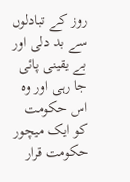روز کے تبادلوں سے بد دلی اور بے یقینی پائی جا رہی اور وہ اس حکومت کو ایک میچور حکومت قرار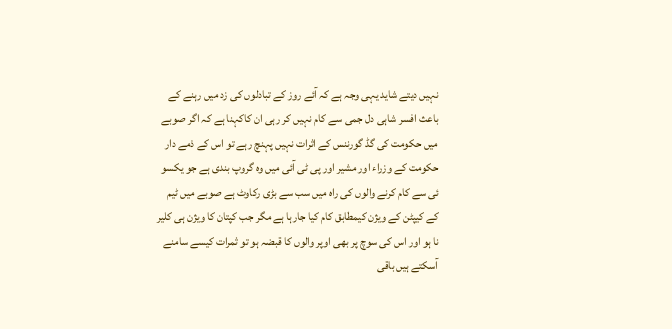نہیں دیتے شاید یہی وجہ ہے کہ آئے روز کے تبادلوں کی زد میں رہنے کے باعث افسر شاہی دل جمی سے کام نہیں کر رہی ان کاکہنا ہے کہ اگر صوبے میں حکومت کی گڈ گورننس کے اثرات نہیں پہنچ رہے تو اس کے ذمے دار حکومت کے وزراء اور مشیر اور پی ٹی آئی میں وہ گروپ بندی ہے جو یکسو ئی سے کام کرنے والوں کی راہ میں سب سے بڑی رکاوٹ ہے صوبے میں ٹیم کے کیپٹن کے ویژن کیمطابق کام کیا جارہا ہے مگر جب کپتان کا ویژن ہی کلیر نا ہو اور اس کی سوچ پر بھی اوپر والوں کا قبضہ ہو تو ثمرات کیسے سامنے آسکتے ہیں باقی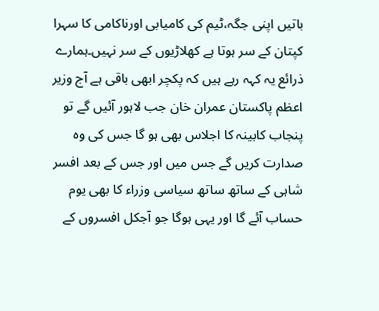باتیں اپنی جگہ،ٹیم کی کامیابی اورناکامی کا سہرا کپتان کے سر ہوتا ہے کھلاڑیوں کے سر نہیں۔ہمارے ذرائع یہ کہہ رہے ہیں کہ پکچر ابھی باقی ہے آج وزیر اعظم پاکستان عمران خان جب لاہور آئیں گے تو پنجاب کابینہ کا اجلاس بھی ہو گا جس کی وہ صدارت کریں گے جس میں اور جس کے بعد افسر شاہی کے ساتھ ساتھ سیاسی وزراء کا بھی یوم حساب آئے گا اور یہی ہوگا جو آجکل افسروں کے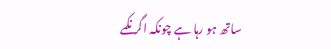ساتھ ہو رہا ہے چونکہ اگر نکمے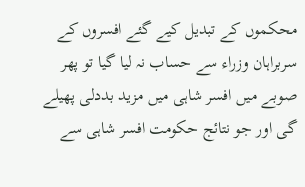محکموں کے تبدیل کیے گئے افسروں کے سربراہان وزراء سے حساب نہ لیا گیا تو پھر صوبے میں افسر شاہی میں مزید بددلی پھیلے گی اور جو نتائج حکومت افسر شاہی سے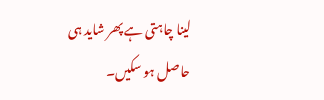لینا چاہتی ہے پھر شاید ہی حاصل ہو سکیں۔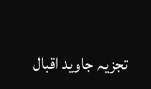تجزیہ جاوید اقبال